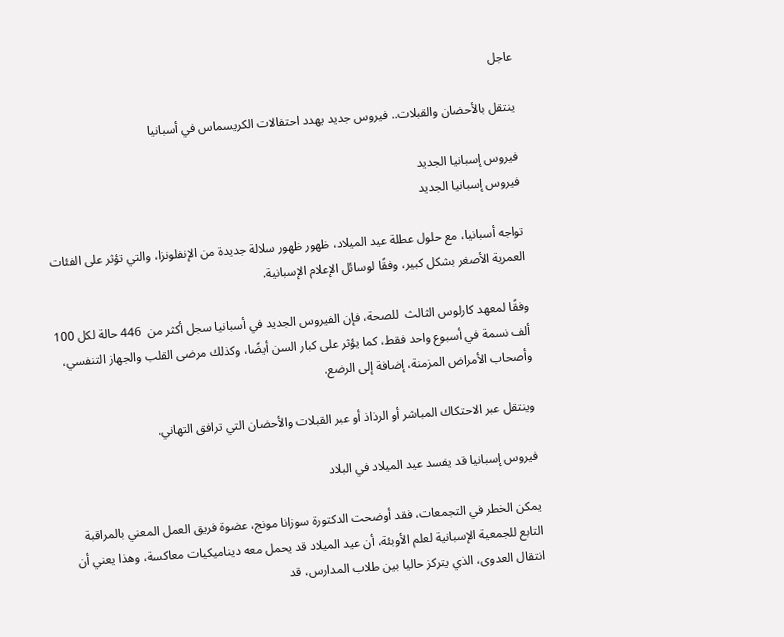عاجل

ينتقل بالأحضان والقبلات.. فيروس جديد يهدد احتفالات الكريسماس في أسبانيا

فيروس إسبانيا الجديد
فيروس إسبانيا الجديد

تواجه أسبانيا، مع حلول عطلة عيد الميلاد، ظهور ظهور سلالة جديدة من الإنفلونزا، والتي تؤثر على الفئات العمرية الأصغر بشكل كبير، وفقًا لوسائل الإعلام الإسبانية.

وفقًا لمعهد كارلوس الثالث  للصحة، فإن الفيروس الجديد في أسبانيا سجل أكثر من  446 حالة لكل 100 ألف نسمة في أسبوع واحد فقط، كما يؤثر على كبار السن أيضًا، وكذلك مرضى القلب والجهاز التنفسي، وأصحاب الأمراض المزمنة، إضافة إلى الرضع.

وينتقل عبر الاحتكاك المباشر أو الرذاذ أو عبر القبلات والأحضان التي ترافق التهاني.

فيروس إسبانيا قد يفسد عيد الميلاد في البلاد

يمكن الخطر في التجمعات، فقد أوضحت الدكتورة سوزانا مونج، عضوة فريق العمل المعني بالمراقبة التابع للجمعية الإسبانية لعلم الأوبئة، أن عيد الميلاد قد يحمل معه ديناميكيات معاكسة، وهذا يعني أن انتقال العدوى، الذي يتركز حاليا بين طلاب المدارس، قد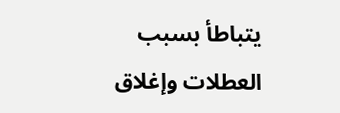يتباطأ بسبب العطلات وإغلاق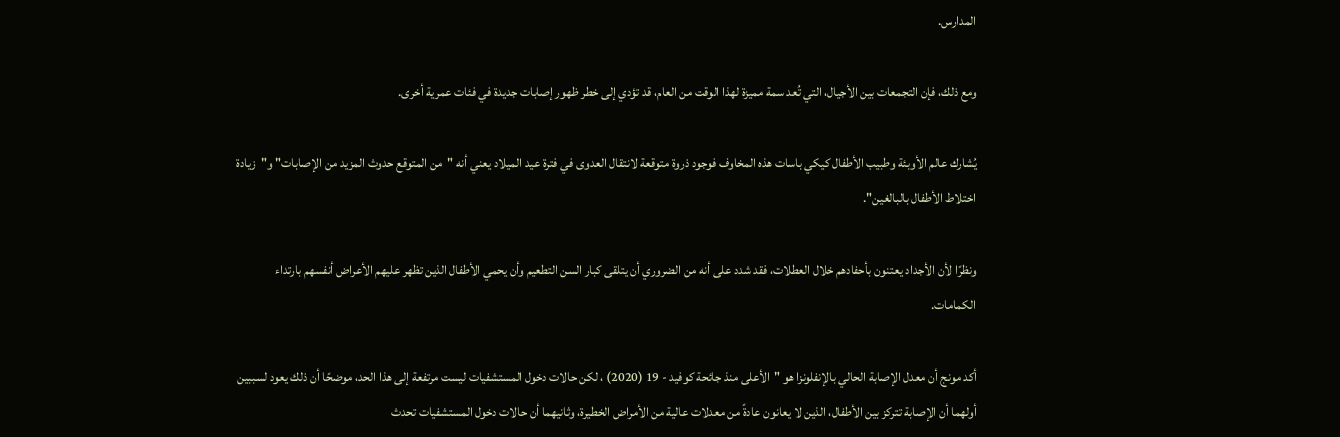المدارس.

ومع ذلك، فإن التجمعات بين الأجيال، التي تُعد سمة مميزة لهذا الوقت من العام، قد تؤدي إلى خطر ظهور إصابات جديدة في فئات عمرية أخرى.

يُشارك عالم الأوبئة وطبيب الأطفال كيكي باسات هذه المخاوف فوجود ذروة متوقعة لانتقال العدوى في فترة عيد الميلاد يعني أنه "من المتوقع حدوث المزيد من الإصابات" و"زيادة اختلاط الأطفال بالبالغين".

ونظرًا لأن الأجداد يعتنون بأحفادهم خلال العطلات، فقد شدد على أنه من الضروري أن يتلقى كبار السن التطعيم وأن يحمي الأطفال الذين تظهر عليهم الأعراض أنفسهم بارتداء الكمامات.

أكد مونج أن معدل الإصابة الحالي بالإنفلونزا هو "الأعلى منذ جائحة كوفيد - 19 (2020) ، لكن حالات دخول المستشفيات ليست مرتفعة إلى هذا الحد، موضحًا أن ذلك يعود لسببين أولهما أن الإصابة تتركز بين الأطفال، الذين لا يعانون عادةً من معدلات عالية من الأمراض الخطيرة، وثانيهما أن حالات دخول المستشفيات تحدث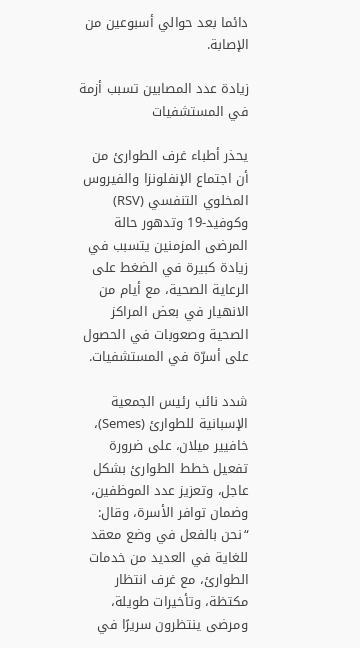دائما بعد حوالي أسبوعين من الإصابة.

زيادة عدد المصابين تسبب أزمة في المستشفيات

يحذر أطباء غرف الطوارئ من أن اجتماع الإنفلونزا والفيروس المخلوي التنفسي (RSV) وكوفيد-19 وتدهور حالة المرضى المزمنين يتسبب في زيادة كبيرة في الضغط على الرعاية الصحية، مع أيام من الانهيار في بعض المراكز الصحية وصعوبات في الحصول على أسرّة في المستشفيات.

شدد نائب رئيس الجمعية الإسبانية للطوارئ (Semes)، خافيير ميلان، على ضرورة تفعيل خطط الطوارئ بشكل عاجل، وتعزيز عدد الموظفين، وضمان توافر الأسرة، وقال: “نحن بالفعل في وضع معقد للغاية في العديد من خدمات الطوارئ، مع غرف انتظار مكتظة، وتأخيرات طويلة، ومرضى ينتظرون سريرًا في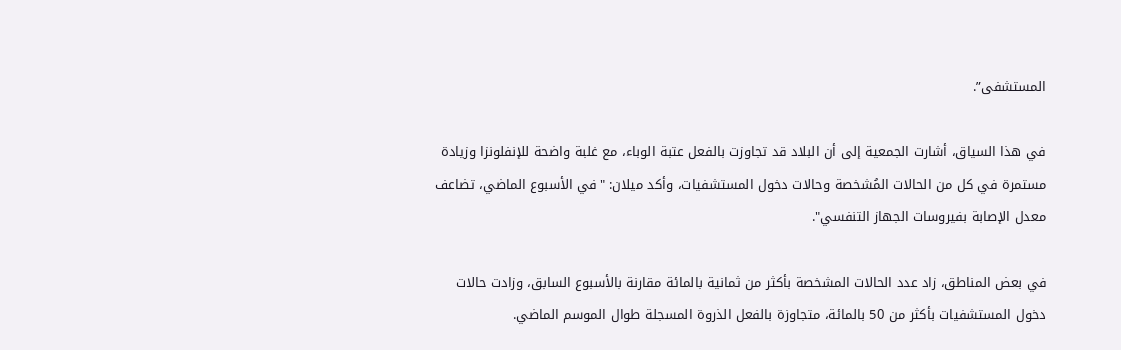المستشفى”.

في هذا السياق، أشارت الجمعية إلى أن البلاد قد تجاوزت بالفعل عتبة الوباء، مع غلبة واضحة للإنفلونزا وزيادة مستمرة في كل من الحالات المُشخصة وحالات دخول المستشفيات، وأكد ميلان: "في الأسبوع الماضي، تضاعف معدل الإصابة بفيروسات الجهاز التنفسي".

في بعض المناطق، زاد عدد الحالات المشخصة بأكثر من ثمانية بالمائة مقارنة بالأسبوع السابق، وزادت حالات دخول المستشفيات بأكثر من 50 بالمائة، متجاوزة بالفعل الذروة المسجلة طوال الموسم الماضي.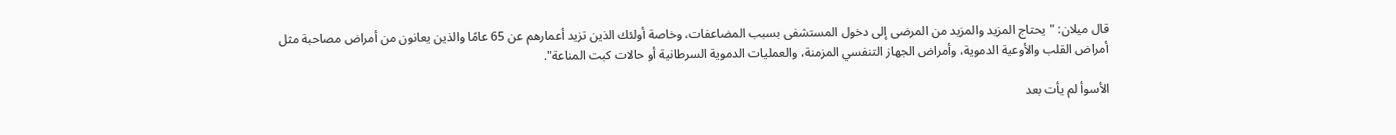قال ميلان: "يحتاج المزيد والمزيد من المرضى إلى دخول المستشفى بسبب المضاعفات، وخاصة أولئك الذين تزيد أعمارهم عن 65 عامًا والذين يعانون من أمراض مصاحبة مثل أمراض القلب والأوعية الدموية، وأمراض الجهاز التنفسي المزمنة، والعمليات الدموية السرطانية أو حالات كبت المناعة".

الأسوأ لم يأت بعد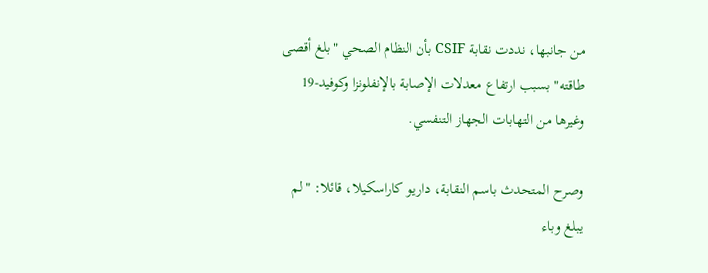من جانبها، نددت نقابة CSIF بأن النظام الصحي "بلغ أقصى طاقته" بسبب ارتفاع معدلات الإصابة بالإنفلونزا وكوفيد-19 وغيرها من التهابات الجهاز التنفسي.

وصرح المتحدث باسم النقابة، داريو كاراسكيلا، قائلا: "لم يبلغ وباء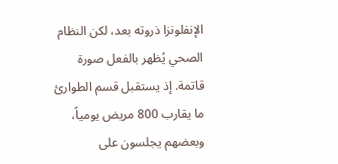الإنفلونزا ذروته بعد، لكن النظام الصحي يُظهر بالفعل صورة قاتمة. إذ يستقبل قسم الطوارئ ما يقارب 800 مريض يومياً، وبعضهم يجلسون على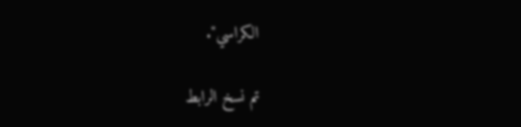الكراسي".

تم نسخ الرابط